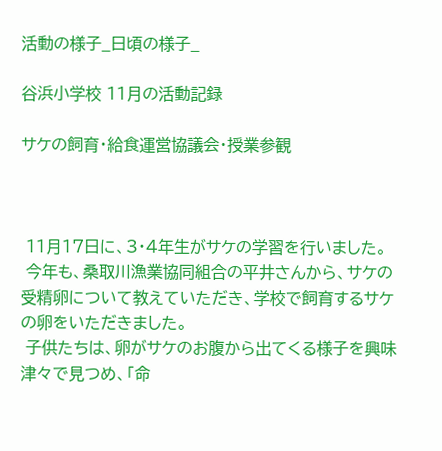活動の様子_日頃の様子_

谷浜小学校 11月の活動記録

サケの飼育・給食運営協議会・授業参観



 11月17日に、3・4年生がサケの学習を行いました。
 今年も、桑取川漁業協同組合の平井さんから、サケの受精卵について教えていただき、学校で飼育するサケの卵をいただきました。
 子供たちは、卵がサケのお腹から出てくる様子を興味津々で見つめ、「命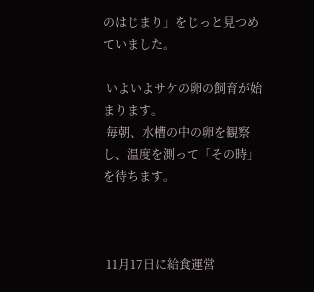のはじまり」をじっと見つめていました。

 いよいよサケの卵の飼育が始まります。
 毎朝、水槽の中の卵を観察し、温度を測って「その時」を待ちます。



 11月17日に給食運営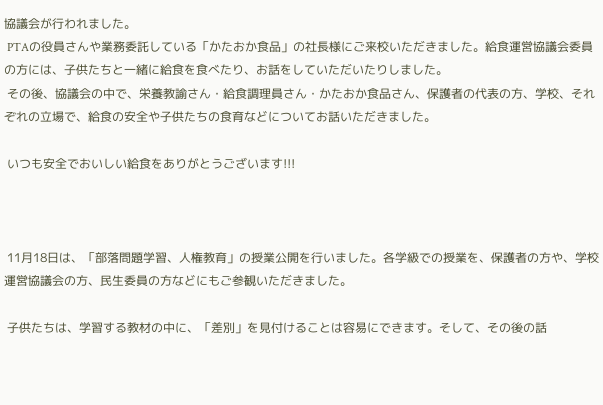協議会が行われました。
 PTAの役員さんや業務委託している「かたおか食品」の社長様にご来校いただきました。給食運営協議会委員の方には、子供たちと一緒に給食を食べたり、お話をしていただいたりしました。
 その後、協議会の中で、栄養教諭さん・給食調理員さん・かたおか食品さん、保護者の代表の方、学校、それぞれの立場で、給食の安全や子供たちの食育などについてお話いただきました。

 いつも安全でおいしい給食をありがとうございます!!!



 11月18日は、「部落問題学習、人権教育」の授業公開を行いました。各学級での授業を、保護者の方や、学校運営協議会の方、民生委員の方などにもご参観いただきました。

 子供たちは、学習する教材の中に、「差別」を見付けることは容易にできます。そして、その後の話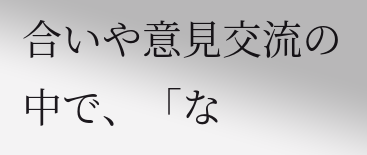合いや意見交流の中で、「な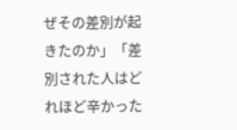ぜその差別が起きたのか」「差別された人はどれほど辛かった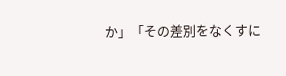か」「その差別をなくすに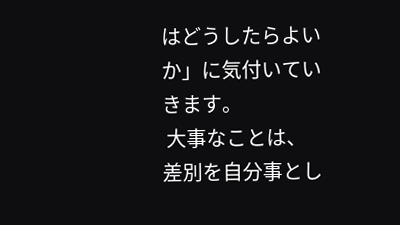はどうしたらよいか」に気付いていきます。
 大事なことは、差別を自分事とし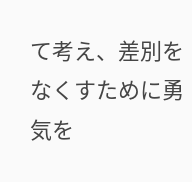て考え、差別をなくすために勇気を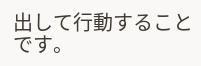出して行動することです。